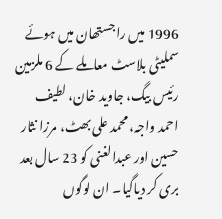1996 میں راجستھان میں ہوئے سملیٹی بلاسٹ معاملے کے 6 ملزمین رئیس بیگ، جاوید خان، لطیف احمد واجہ، محمد علی بھٹ، مرزا نثار حسین اور عبدالغنی کو 23 سال بعد بری کر دیاگیا۔ ان لوگوں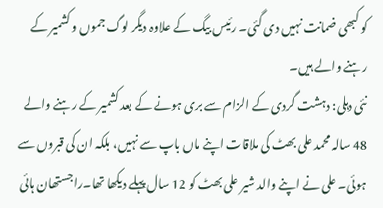کو کبھی ضمانت نہیں دی گئی۔ رئیس بیگ کے علاوہ دیگر لوگ جموں و کشمیر کے رہنے والے ہیں۔
نئی دہلی: دہشت گردی کے الزام سے بری ہونے کے بعد کشمیر کے رہنے والے 48 سالہ محمد علی بھٹ کی ملاقات اپنے ماں باپ سے نہیں، بلکہ ان کی قبروں سے ہوئی۔ علی نے اپنے والد شیر علی بھٹ کو 12 سال پہلے دیکھا تھا۔راجستھان ہائی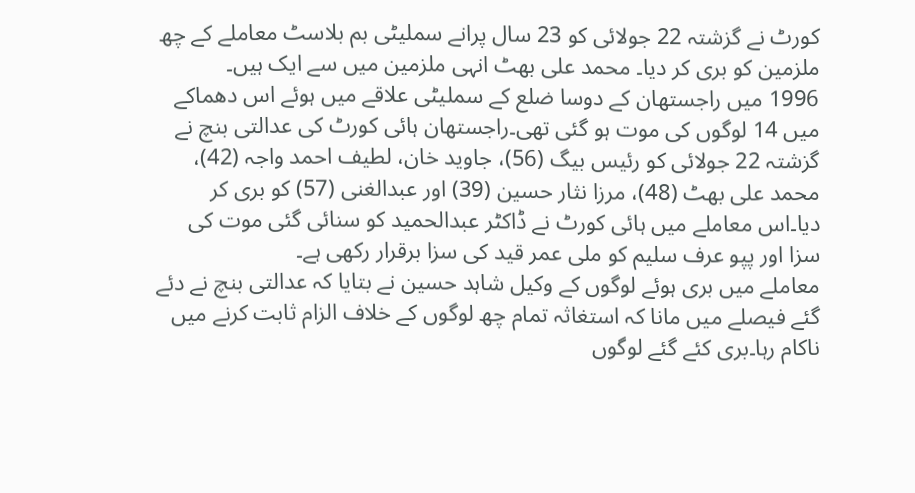کورٹ نے گزشتہ 22 جولائی کو 23 سال پرانے سملیٹی بم بلاسٹ معاملے کے چھ ملزمین کو بری کر دیا۔ محمد علی بھٹ انہی ملزمین میں سے ایک ہیں۔
1996 میں راجستھان کے دوسا ضلع کے سملیٹی علاقے میں ہوئے اس دھماکے میں 14 لوگوں کی موت ہو گئی تھی۔راجستھان ہائی کورٹ کی عدالتی بنچ نے گزشتہ 22 جولائی کو رئیس بیگ (56)، جاوید خان، لطیف احمد واجہ (42)، محمد علی بھٹ (48)، مرزا نثار حسین (39) اور عبدالغنی (57) کو بری کر دیا۔اس معاملے میں ہائی کورٹ نے ڈاکٹر عبدالحمید کو سنائی گئی موت کی سزا اور پپو عرف سلیم کو ملی عمر قید کی سزا برقرار رکھی ہے۔
معاملے میں بری ہوئے لوگوں کے وکیل شاہد حسین نے بتایا کہ عدالتی بنچ نے دئے گئے فیصلے میں مانا کہ استغاثہ تمام چھ لوگوں کے خلاف الزام ثابت کرنے میں ناکام رہا۔بری کئے گئے لوگوں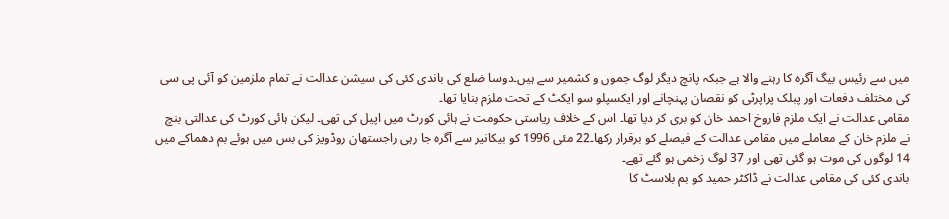میں سے رئیس بیگ آگرہ کا رہنے والا ہے جبکہ پانچ دیگر لوگ جموں و کشمیر سے ہیں۔دوسا ضلع کی باندی کئی کی سیشن عدالت نے تمام ملزمین کو آئی پی سی کی مختلف دفعات اور پبلک پراپرٹی کو نقصان پہنچانے اور ایکسپلو سو ایکٹ کے تحت ملزم بنایا تھا۔
مقامی عدالت نے ایک ملزم فاروخ احمد خان کو بری کر دیا تھا۔ اس کے خلاف ریاستی حکومت نے ہائی کورٹ میں اپیل کی تھی۔ لیکن ہائی کورٹ کی عدالتی بنچ نے ملزم خان کے معاملے میں مقامی عدالت کے فیصلے کو برقرار رکھا۔22 مئی 1996 کو بیکانیر سے آگرہ جا رہی راجستھان روڈویز کی بس میں ہوئے بم دھماکے میں 14 لوگوں کی موت ہو گئی تھی اور 37 لوگ زخمی ہو گئے تھے۔
باندی کئی کی مقامی عدالت نے ڈاکٹر حمید کو بم بلاسٹ کا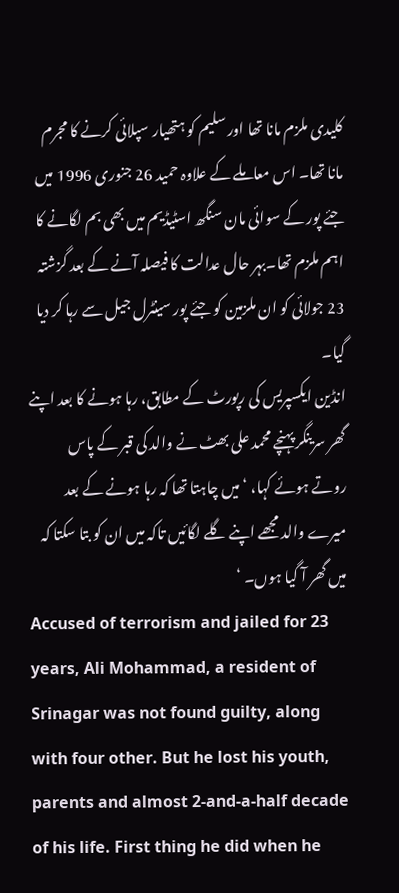کلیدی ملزم مانا تھا اور سلیم کو ہتھیار سپلائی کرنے کا مجرم مانا تھا۔ اس معاملے کے علاوہ حمید 26 جنوری 1996 میں جئے پور کے سوائی مان سنگھ اسٹیڈیم میں بھی بم لگانے کا اہم ملزم تھا۔بہر حال عدالت کا فیصلہ آنے کے بعد گزشتہ 23 جولائی کو ان ملزمین کو جئے پور سینٹرل جیل سے رہا کر دیا گیا۔
انڈین ایکسپریس کی رپورٹ کے مطابق، رہا ہونے کا بعد اپنے گھر سرینگر پہنچے محمد علی بھٹ نے والد کی قبر کے پاس روتے ہوئے کہا، ‘ میں چاہتا تھا کہ رہا ہونے کے بعد میرے والد مجھے اپنے گلے لگائیں تاکہ میں ان کو بتا سکتا کہ میں گھر آ گیا ہوں۔ ‘
Accused of terrorism and jailed for 23 years, Ali Mohammad, a resident of Srinagar was not found guilty, along with four other. But he lost his youth, parents and almost 2-and-a-half decade of his life. First thing he did when he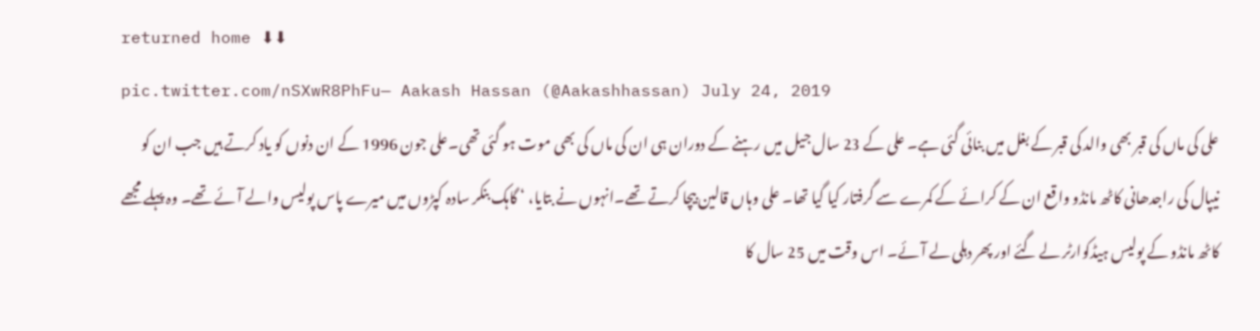returned home ⬇⬇
pic.twitter.com/nSXwR8PhFu— Aakash Hassan (@Aakashhassan) July 24, 2019
علی کی ماں کی قبر بھی والد کی قبر کے بغل میں بنائی گئی ہے۔ علی کے 23 سال جیل میں رہنے کے دوران ہی ان کی ماں کی بھی موت ہو گئی تھی۔علی جون 1996 کے ان دنوں کو یاد کرتے ہیں جب ان کو نیپال کی راجدھانی کاٹھ مانڈو واقع ان کے کرائے کے کمرے سے گرفتار کیا گیا تھا۔ علی وہاں قالین بیچا کرتے تھے۔انہوں نے بتایا، ‘ گاہک بنکر سادہ کپڑوں میں میرے پاس پولیس والے آئے تھے۔ وہ پہلے مجھے کاٹھ مانڈو کے پولیس ہیڈکوارٹر لے گئے اور پھر دہلی لے آئے۔ اس وقت میں 25 سال کا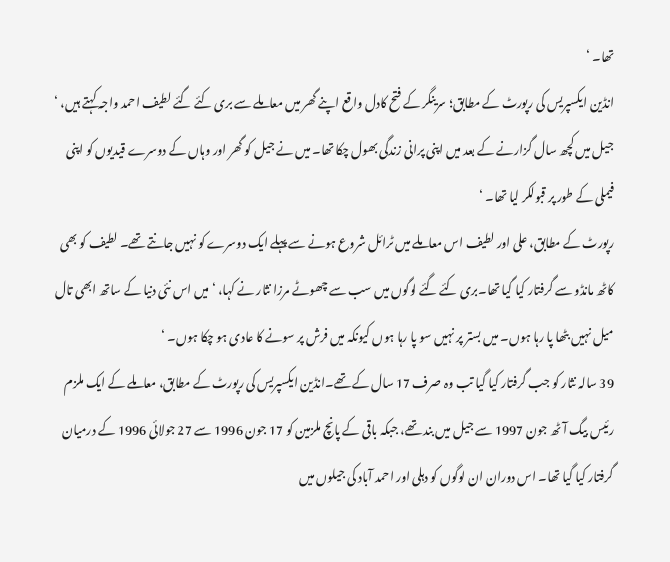تھا۔ ‘
انڈین ایکسپریس کی رپورٹ کے مطابق؛ سرینگر کے فتح کادل واقع اپنے گھر میں معاملے سے بری کئے گئے لطیف احمد واجہ کہتے ہیں، ‘ جیل میں کچھ سال گزارنے کے بعد میں اپنی پرانی زندگی بھول چکا تھا۔ میں نے جیل کو گھر اور وہاں کے دوسرے قیدیوں کو اپنی فیملی کے طور پر قبولکر لیا تھا۔ ‘
رپورٹ کے مطابق، علی اور لطیف اس معاملے میں ٹرائل شروع ہونے سے پہلے ایک دوسرے کو نہیں جانتے تھے۔ لطیف کو بھی کاٹھ مانڈو سے گرفتار کیا گیا تھا۔بری کئے گئے لوگوں میں سب سے چھوٹے مرزا نثار نے کہا، ‘ میں اس نئی دنیا کے ساتھ ابھی تال میل نہیں بٹھا پا رہا ہوں۔ میں بستر پر نہیں سو پا رہا ہوں کیونکہ میں فرش پر سونے کا عادی ہو چکا ہوں۔ ‘
39 سالہ نثار کو جب گرفتار کیا گیا تب وہ صرف 17 سال کے تھے۔انڈین ایکسپریس کی رپورٹ کے مطابق، معاملے کے ایک ملزم رئیس بیگ آٹھ جون 1997 سے جیل میں بند تھے، جبکہ باقی کے پانچ ملزمین کو 17 جون 1996 سے 27 جولائی 1996 کے درمیان گرفتار کیا گیا تھا۔ اس دوران ان لوگوں کو دہلی اور احمد آباد کی جیلوں میں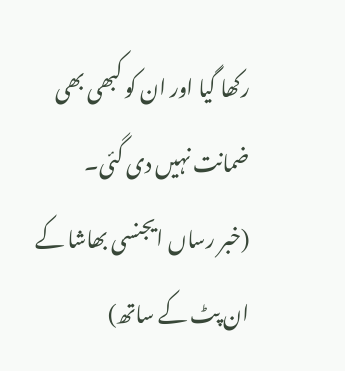رکھا گیا اور ان کو کبھی بھی ضمانت نہیں دی گئی۔
(خبر رساں ایجنسی بھاشا کے ان پٹ کے ساتھ)